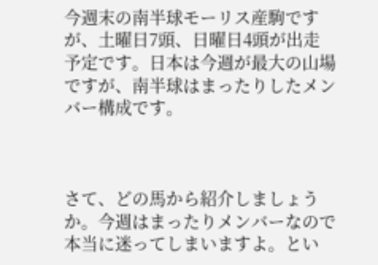今週末の南半球モーリス産駒ですが、土曜日7頭、日曜日4頭が出走予定です。日本は今週が最大の山場ですが、南半球はまったりしたメンバー構成です。



さて、どの馬から紹介しましょうか。今週はまったりメンバーなので本当に迷ってしまいますよ。とい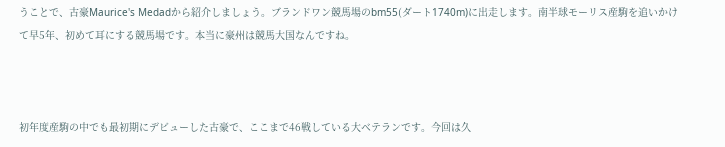うことで、古豪Maurice's Medadから紹介しましょう。ブランドワン競馬場のbm55(ダート1740m)に出走します。南半球モーリス産駒を追いかけて早5年、初めて耳にする競馬場です。本当に豪州は競馬大国なんですね。



初年度産駒の中でも最初期にデビューした古豪で、ここまで46戦している大ベテランです。今回は久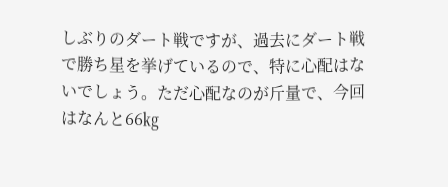しぶりのダート戦ですが、過去にダート戦で勝ち星を挙げているので、特に心配はないでしょう。ただ心配なのが斤量で、今回はなんと66㎏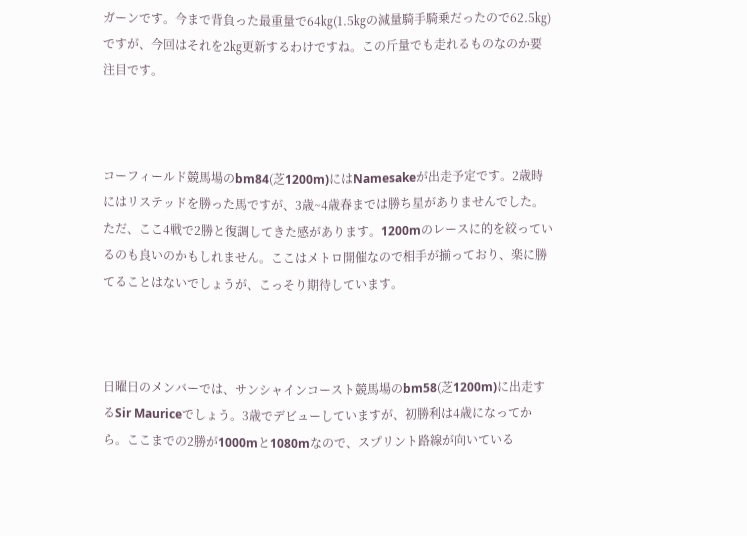ガーンです。今まで背負った最重量で64㎏(1.5㎏の減量騎手騎乗だったので62.5㎏)ですが、今回はそれを2㎏更新するわけですね。この斤量でも走れるものなのか要注目です。



コーフィールド競馬場のbm84(芝1200m)にはNamesakeが出走予定です。2歳時にはリステッドを勝った馬ですが、3歳~4歳春までは勝ち星がありませんでした。ただ、ここ4戦で2勝と復調してきた感があります。1200mのレースに的を絞っているのも良いのかもしれません。ここはメトロ開催なので相手が揃っており、楽に勝てることはないでしょうが、こっそり期待しています。



日曜日のメンバーでは、サンシャインコースト競馬場のbm58(芝1200m)に出走するSir Mauriceでしょう。3歳でデビューしていますが、初勝利は4歳になってから。ここまでの2勝が1000mと1080mなので、スプリント路線が向いている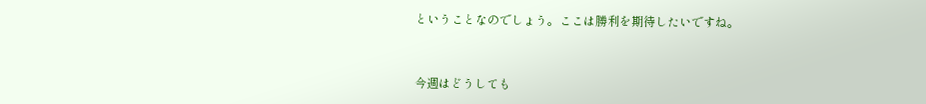ということなのでしょう。ここは勝利を期待したいですね。



今週はどうしても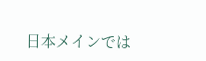日本メインでは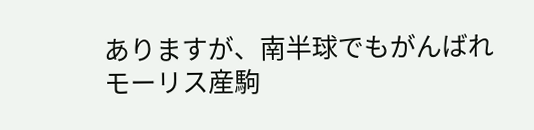ありますが、南半球でもがんばれモーリス産駒